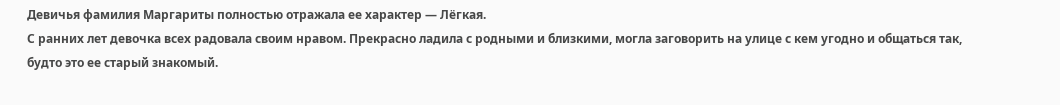Девичья фамилия Маргариты полностью отражала ее характер — Лёгкая.
С ранних лет девочка всех радовала своим нравом. Прекрасно ладила с родными и близкими, могла заговорить на улице с кем угодно и общаться так, будто это ее старый знакомый.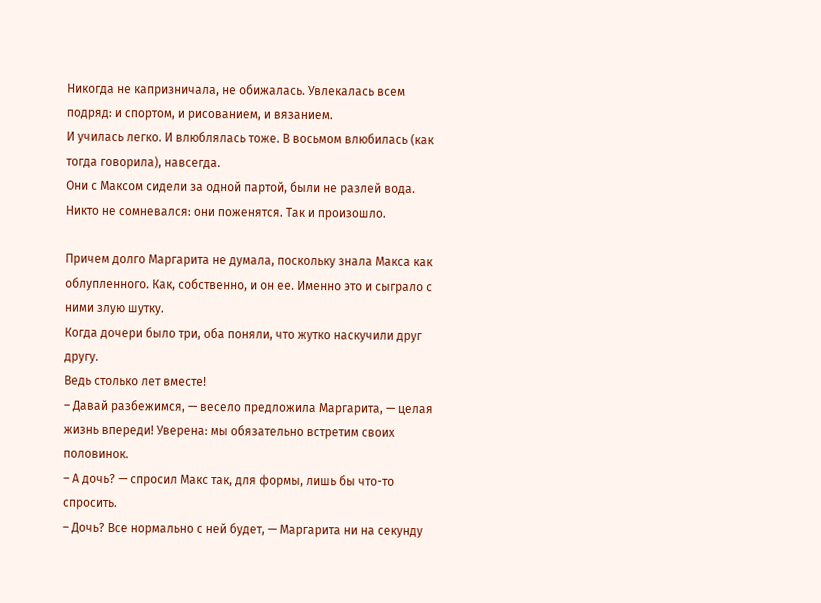Никогда не капризничала, не обижалась. Увлекалась всем подряд: и спортом, и рисованием, и вязанием.
И училась легко. И влюблялась тоже. В восьмом влюбилась (как тогда говорила), навсегда.
Они с Максом сидели за одной партой, были не разлей вода. Никто не сомневался: они поженятся. Так и произошло.

Причем долго Маргарита не думала, поскольку знала Макса как облупленного. Как, собственно, и он ее. Именно это и сыграло с ними злую шутку.
Когда дочери было три, оба поняли, что жутко наскучили друг другу.
Ведь столько лет вместе!
– Давай разбежимся, — весело предложила Маргарита, — целая жизнь впереди! Уверена: мы обязательно встретим своих половинок.
– А дочь? — спросил Макс так, для формы, лишь бы что-то спросить.
– Дочь? Все нормально с ней будет, — Маргарита ни на секунду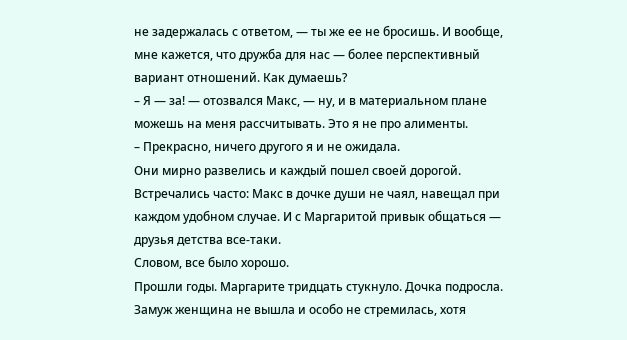не задержалась с ответом, — ты же ее не бросишь. И вообще, мне кажется, что дружба для нас — более перспективный вариант отношений. Как думаешь?
– Я — за! — отозвался Макс, — ну, и в материальном плане можешь на меня рассчитывать. Это я не про алименты.
– Прекрасно, ничего другого я и не ожидала.
Они мирно развелись и каждый пошел своей дорогой. Встречались часто: Макс в дочке души не чаял, навещал при каждом удобном случае. И с Маргаритой привык общаться — друзья детства все-таки.
Словом, все было хорошо.
Прошли годы. Маргарите тридцать стукнуло. Дочка подросла.
Замуж женщина не вышла и особо не стремилась, хотя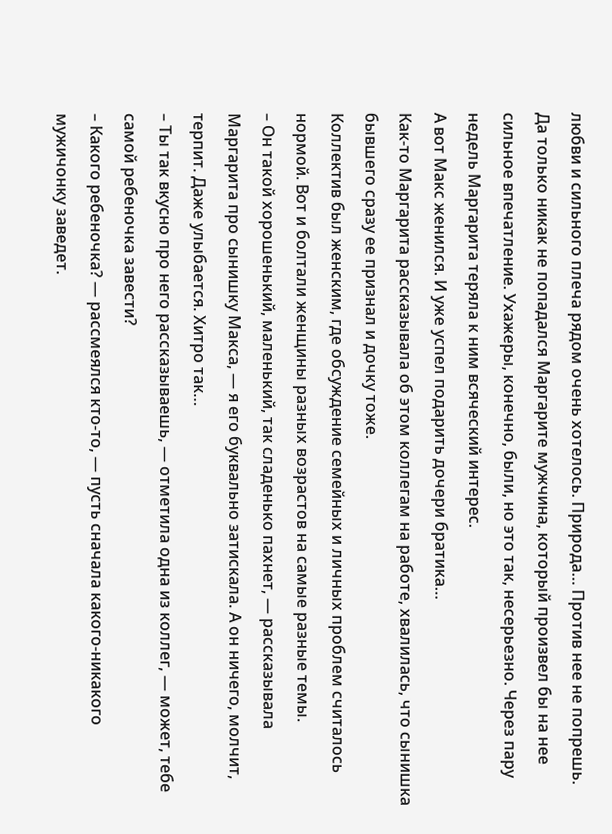любви и сильного плеча рядом очень хотелось. Природа… Против нее не попрешь.
Да только никак не попадался Маргарите мужчина, который произвел бы на нее сильное впечатление. Ухажеры, конечно, были, но это так, несерьезно. Через пару недель Маргарита теряла к ним всяческий интерес.
А вот Макс женился. И уже успел подарить дочери братика…
Как-то Маргарита рассказывала об этом коллегам на работе, хвалилась, что сынишка бывшего сразу ее признал и дочку тоже.
Коллектив был женским, где обсуждение семейных и личных проблем считалось нормой. Вот и болтали женщины разных возрастов на самые разные темы.
– Он такой хорошенький, маленький, так сладенько пахнет, — рассказывала Маргарита про сынишку Макса, — я его буквально затискала. А он ничего, молчит, терпит. Даже улыбается. Хитро так…
– Ты так вкусно про него рассказываешь, — отметила одна из коллег, — может, тебе самой ребеночка завести?
– Какого ребеночка? — рассмеялся кто-то, — пусть сначала какого-никакого мужичонку заведет.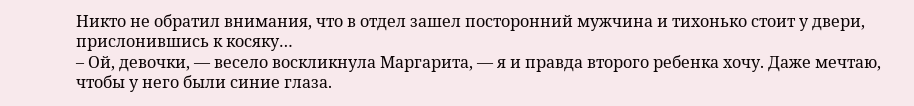Никто не обратил внимания, что в отдел зашел посторонний мужчина и тихонько стоит у двери, прислонившись к косяку…
– Ой, девочки, — весело воскликнула Маргарита, — я и правда второго ребенка хочу. Даже мечтаю, чтобы у него были синие глаза.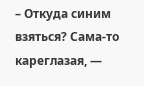– Откуда синим взяться? Сама-то кареглазая, —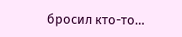бросил кто-то…